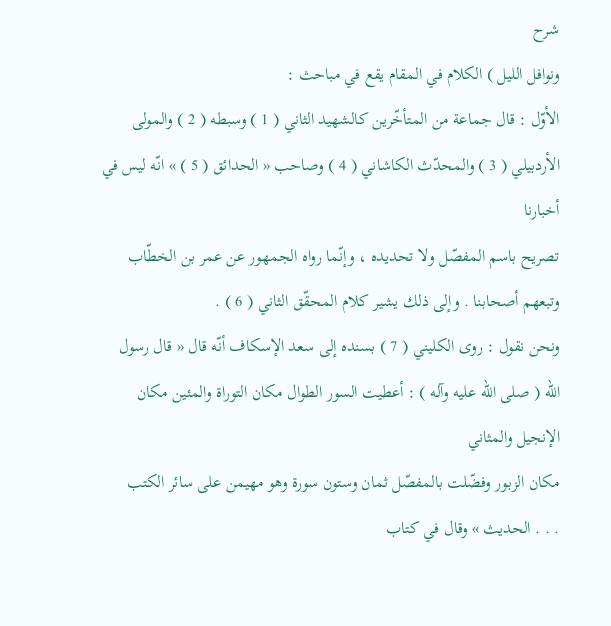شرح
ونوافل الليل ) الكلام في المقام يقع في مباحث :
الأوّل : قال جماعة من المتأخّرين كالشهيد الثاني ( 1 ) وسبطه ( 2 ) والمولى
الأردبيلي ( 3 ) والمحدّث الكاشاني ( 4 ) وصاحب « الحدائق ( 5 ) » انّه ليس في أخبارنا
تصريح باسم المفصّل ولا تحديده ، وإنّما رواه الجمهور عن عمر بن الخطّاب
وتبعهم أصحابنا . وإلى ذلك يشير كلام المحقّق الثاني ( 6 ) .
ونحن نقول : روى الكليني ( 7 ) بسنده إلى سعد الإسكاف أنّه قال « قال رسول
الله ( صلى الله عليه وآله ) : أعطيت السور الطوال مكان التوراة والمئين مكان الإنجيل والمثاني
مكان الزبور وفضّلت بالمفصّل ثمان وستون سورة وهو مهيمن على سائر الكتب
. . . الحديث » وقال في كتاب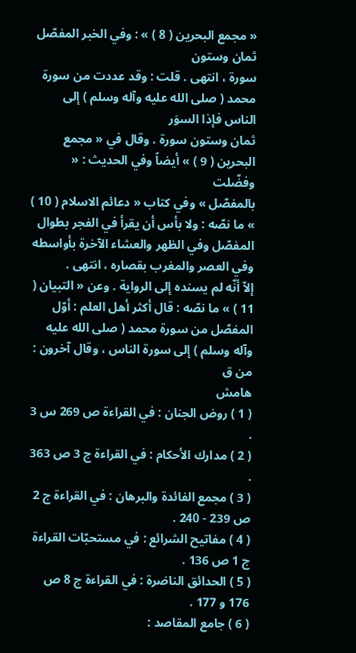« مجمع البحرين ( 8 ) » : وفي الخبر المفصّل ثمان وستون
سورة ، انتهى . قلت : وقد عددت من سورة محمد ( صلى الله عليه وآله وسلم ) إلى الناس فإذا السوَر
ثمان وستون سورة . وقال في « مجمع البحرين ( 9 ) » أيضاً وفي الحديث : « وفضّلت
بالمفصّل » وفي كتاب « دعائم الاسلام ( 10 ) » ما نصّه : ولا بأس أن يقرأ في الفجر بطوال
المفصّل وفي الظهر والعشاء الآخرة بأواسطه وفي العصر والمغرب بقصاره ، انتهى .
إلاّ أنّه لم يسنده إلى الرواية . وعن « التبيان ( 11 ) » ما نصّه : قال أكثر أهل العلم : أوّل
المفصّل من سورة محمد ( صلى الله عليه وآله وسلم ) إلى سورة الناس ، وقال آخرون : من ق
هامش
( 1 ) روض الجنان : في القراءة ص 269 س 3 .
( 2 ) مدارك الأحكام : في القراءة ج 3 ص 363 .
( 3 ) مجمع الفائدة والبرهان : في القراءة ج 2 ص 239 - 240 .
( 4 ) مفاتيح الشرائع : في مستحبّات القراءة ج 1 ص 136 .
( 5 ) الحدائق الناضرة : في القراءة ج 8 ص 176 و 177 .
( 6 ) جامع المقاصد :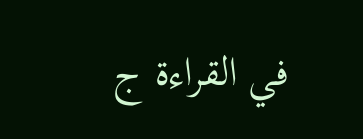في القراءة ج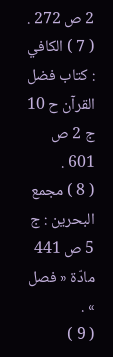2 ص 272 .
( 7 ) الكافي : كتاب فضل القرآن ح 10 ج 2 ص 601 .
( 8 ) مجمع البحرين : ج 5 ص 441 مادّة « فصل » .
( 9 )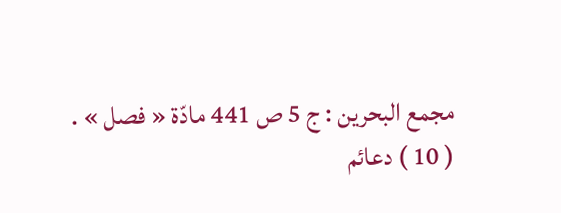مجمع البحرين : ج 5 ص 441 مادّة « فصل » .
( 10 ) دعائم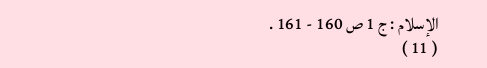الإسلام : ج 1 ص 160 - 161 .
( 11 )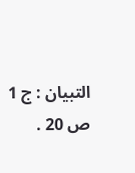التبيان : ج 1 ص 20 .